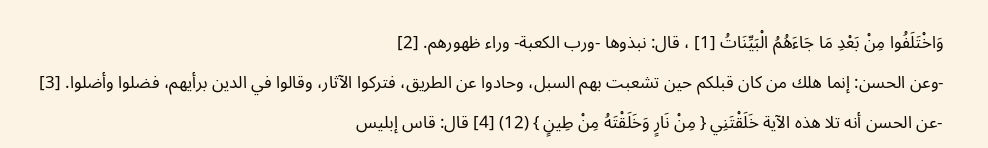وَاخْتَلَفُوا مِنْ بَعْدِ مَا جَاءَهُمُ الْبَيِّنَاتُ [1] ، قال: نبذوها -ورب الكعبة- وراء ظهورهم. [2]
-وعن الحسن: إنما هلك من كان قبلكم حين تشعبت بهم السبل، وحادوا عن الطريق، فتركوا الآثار، وقالوا في الدين برأيهم، فضلوا وأضلوا. [3]
-عن الحسن أنه تلا هذه الآية خَلَقْتَنِي { مِنْ نَارٍ وَخَلَقْتَهُ مِنْ طِينٍ } (12) [4] قال: قاس إبليس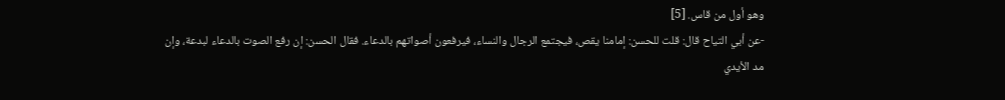وهو أول من قاس. [5]
-عن أبي التياح قال: قلت للحسن: إمامنا يقص، فيجتمع الرجال والنساء، فيرفعون أصواتهم بالدعاء. فقال الحسن: إن رفع الصوت بالدعاء لبدعة، وإن مد الأيدي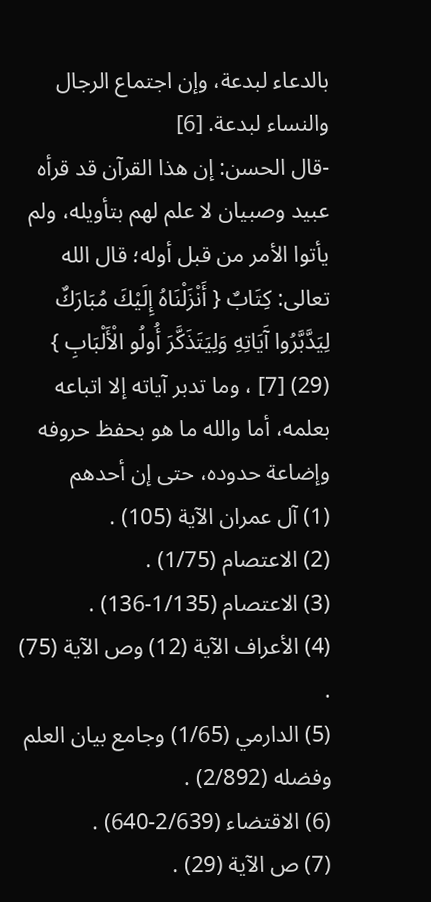بالدعاء لبدعة، وإن اجتماع الرجال والنساء لبدعة. [6]
-قال الحسن: إن هذا القرآن قد قرأه عبيد وصبيان لا علم لهم بتأويله، ولم يأتوا الأمر من قبل أوله؛ قال الله تعالى: كِتَابٌ { أَنْزَلْنَاهُ إِلَيْكَ مُبَارَكٌ لِيَدَّبَّرُوا آَيَاتِهِ وَلِيَتَذَكَّرَ أُولُو الْأَلْبَابِ } (29) [7] ، وما تدبر آياته إلا اتباعه بعلمه، أما والله ما هو بحفظ حروفه وإضاعة حدوده، حتى إن أحدهم
(1) آل عمران الآية (105) .
(2) الاعتصام (1/75) .
(3) الاعتصام (1/135-136) .
(4) الأعراف الآية (12) وص الآية (75) .
(5) الدارمي (1/65) وجامع بيان العلم وفضله (2/892) .
(6) الاقتضاء (2/639-640) .
(7) ص الآية (29) .